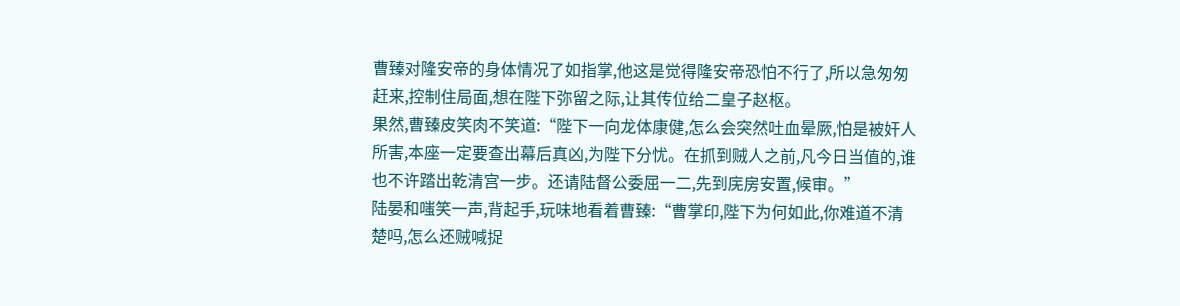曹臻对隆安帝的身体情况了如指掌,他这是觉得隆安帝恐怕不行了,所以急匆匆赶来,控制住局面,想在陛下弥留之际,让其传位给二皇子赵枢。
果然,曹臻皮笑肉不笑道:“陛下一向龙体康健,怎么会突然吐血晕厥,怕是被奸人所害,本座一定要查出幕后真凶,为陛下分忧。在抓到贼人之前,凡今日当值的,谁也不许踏出乾清宫一步。还请陆督公委屈一二,先到庑房安置,候审。”
陆晏和嗤笑一声,背起手,玩味地看着曹臻:“曹掌印,陛下为何如此,你难道不清楚吗,怎么还贼喊捉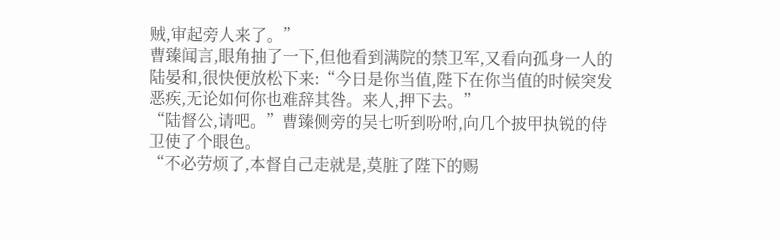贼,审起旁人来了。”
曹臻闻言,眼角抽了一下,但他看到满院的禁卫军,又看向孤身一人的陆晏和,很快便放松下来:“今日是你当值,陛下在你当值的时候突发恶疾,无论如何你也难辞其咎。来人,押下去。”
“陆督公,请吧。”曹臻侧旁的吴七听到吩咐,向几个披甲执锐的侍卫使了个眼色。
“不必劳烦了,本督自己走就是,莫脏了陛下的赐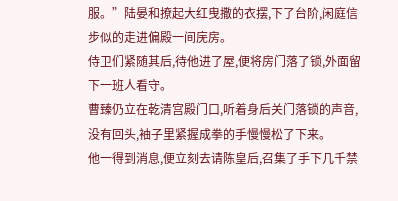服。”陆晏和撩起大红曳撒的衣摆,下了台阶,闲庭信步似的走进偏殿一间庑房。
侍卫们紧随其后,待他进了屋,便将房门落了锁,外面留下一班人看守。
曹臻仍立在乾清宫殿门口,听着身后关门落锁的声音,没有回头,袖子里紧握成拳的手慢慢松了下来。
他一得到消息,便立刻去请陈皇后,召集了手下几千禁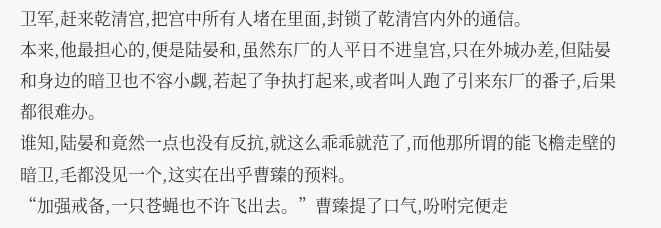卫军,赶来乾清宫,把宫中所有人堵在里面,封锁了乾清宫内外的通信。
本来,他最担心的,便是陆晏和,虽然东厂的人平日不进皇宫,只在外城办差,但陆晏和身边的暗卫也不容小觑,若起了争执打起来,或者叫人跑了引来东厂的番子,后果都很难办。
谁知,陆晏和竟然一点也没有反抗,就这么乖乖就范了,而他那所谓的能飞檐走壁的暗卫,毛都没见一个,这实在出乎曹臻的预料。
“加强戒备,一只苍蝇也不许飞出去。”曹臻提了口气,吩咐完便走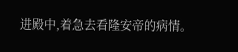进殿中,着急去看隆安帝的病情。